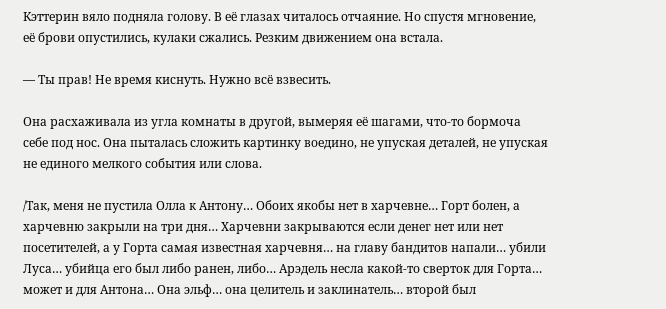Кэттерин вяло подняла голову. В её глазах читалось отчаяние. Но спустя мгновение, её брови опустились, кулаки сжались. Резким движением она встала.

— Ты прав! Не время киснуть. Нужно всё взвесить.

Она расхаживала из угла комнаты в другой, вымеряя её шагами, что-то бормоча себе под нос. Она пыталась сложить картинку воедино, не упуская деталей, не упуская не единого мелкого события или слова.

/Так, меня не пустила Олла к Антону… Обоих якобы нет в харчевне… Горт болен, а харчевню закрыли на три дня… Харчевни закрываются если денег нет или нет посетителей, а у Горта самая известная харчевня… на главу бандитов напали… убили Луса… убийца его был либо ранен, либо… Арэдель несла какой-то сверток для Горта… может и для Антона… Она эльф… она целитель и заклинатель… второй был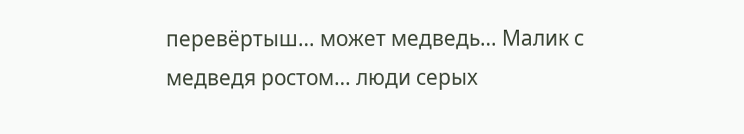перевёртыш… может медведь… Малик с медведя ростом… люди серых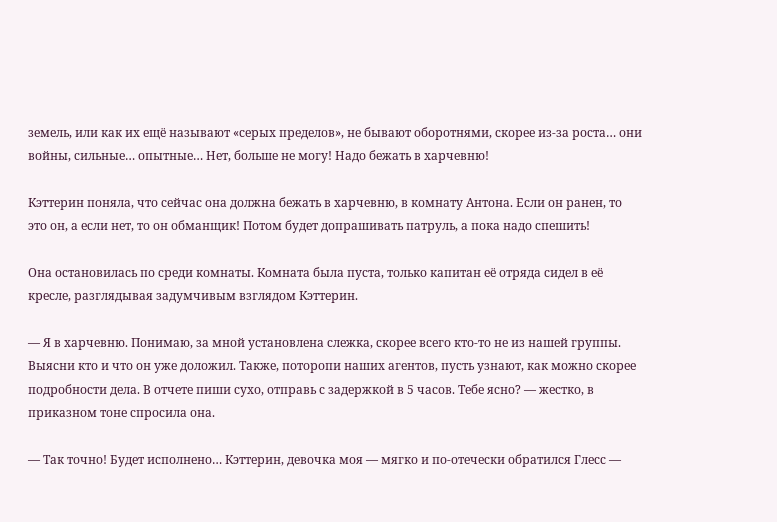земель, или как их ещё называют «серых пределов», не бывают оборотнями, скорее из-за роста… они войны, сильные… опытные… Нет, больше не могу! Надо бежать в харчевню!

Кэттерин поняла, что сейчас она должна бежать в харчевню, в комнату Антона. Если он ранен, то это он, а если нет, то он обманщик! Потом будет допрашивать патруль, а пока надо спешить!

Она остановилась по среди комнаты. Комната была пуста, только капитан её отряда сидел в её кресле, разглядывая задумчивым взглядом Кэттерин.

— Я в харчевню. Понимаю, за мной установлена слежка, скорее всего кто-то не из нашей группы. Выясни кто и что он уже доложил. Также, поторопи наших агентов, пусть узнают, как можно скорее подробности дела. В отчете пиши сухо, отправь с задержкой в 5 часов. Тебе ясно? — жестко, в приказном тоне спросила она.

— Так точно! Будет исполнено… Кэттерин, девочка моя — мягко и по-отечески обратился Глесс —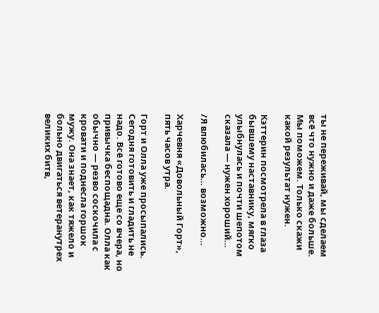ты не переживай, мы сделаем всё что нужно и даже больше. Мы поможем. Только скажи какой результат нужен.

Кэттерин посмотрела в глаза бывшему наставнику, мягко улыбнулась и почти шепотом сказала — нужен хороший…

/Я влюбилась… возможно…

Харчевня «Довольный Горт», пять часов утра.

Горт и Олла уже просыпались. Сегодня готовить и гладить не надо. Всё готово еще со вчера, но привычка беспощадна. Олла как обычно — резво соскочила с кровати и поднесла горшок мужу. Она знает, как тяжело и больно двигаться ветеранутрех великих битв,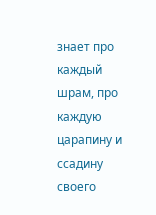знает про каждый шрам, про каждую царапину и ссадину своего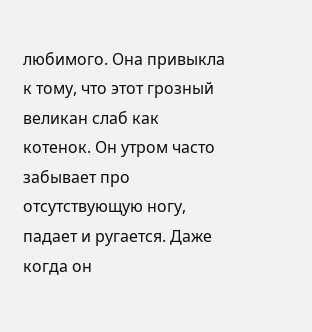любимого. Она привыкла к тому, что этот грозный великан слаб как котенок. Он утром часто забывает про отсутствующую ногу, падает и ругается. Даже когда он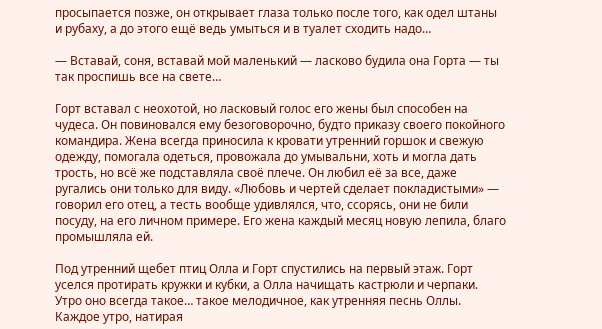просыпается позже, он открывает глаза только после того, как одел штаны и рубаху, а до этого ещё ведь умыться и в туалет сходить надо…

— Вставай, соня, вставай мой маленький — ласково будила она Горта — ты так проспишь все на свете…

Горт вставал с неохотой, но ласковый голос его жены был способен на чудеса. Он повиновался ему безоговорочно, будто приказу своего покойного командира. Жена всегда приносила к кровати утренний горшок и свежую одежду, помогала одеться, провожала до умывальни, хоть и могла дать трость, но всё же подставляла своё плече. Он любил её за все, даже ругались они только для виду. «Любовь и чертей сделает покладистыми» — говорил его отец, а тесть вообще удивлялся, что, ссорясь, они не били посуду, на его личном примере. Его жена каждый месяц новую лепила, благо промышляла ей.

Под утренний щебет птиц Олла и Горт спустились на первый этаж. Горт уселся протирать кружки и кубки, а Олла начищать кастрюли и черпаки. Утро оно всегда такое… такое мелодичное, как утренняя песнь Оллы. Каждое утро, натирая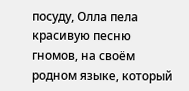посуду, Олла пела красивую песню гномов, на своём родном языке, который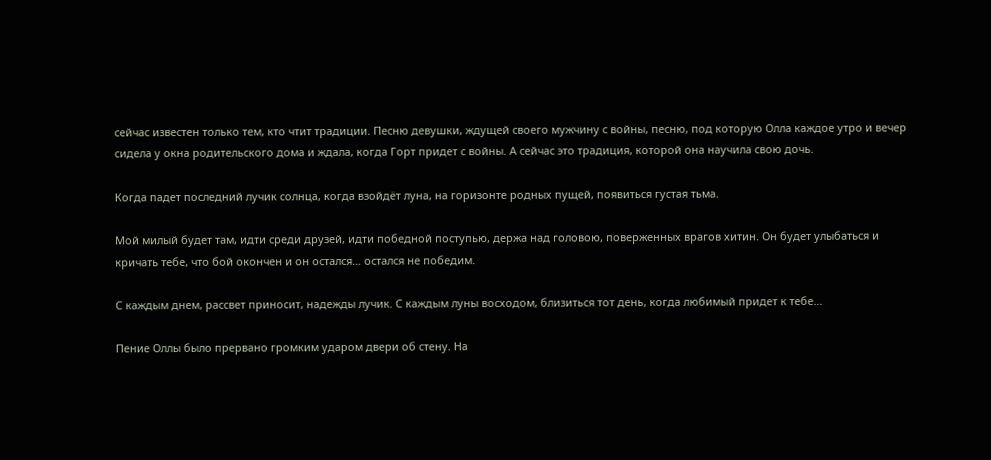сейчас известен только тем, кто чтит традиции. Песню девушки, ждущей своего мужчину с войны, песню, под которую Олла каждое утро и вечер сидела у окна родительского дома и ждала, когда Горт придет с войны. А сейчас это традиция, которой она научила свою дочь.

Когда падет последний лучик солнца, когда взойдёт луна, на горизонте родных пущей, появиться густая тьма.

Мой милый будет там, идти среди друзей, идти победной поступью, держа над головою, поверженных врагов хитин. Он будет улыбаться и кричать тебе, что бой окончен и он остался… остался не победим.

С каждым днем, рассвет приносит, надежды лучик. С каждым луны восходом, близиться тот день, когда любимый придет к тебе…

Пение Оллы было прервано громким ударом двери об стену. На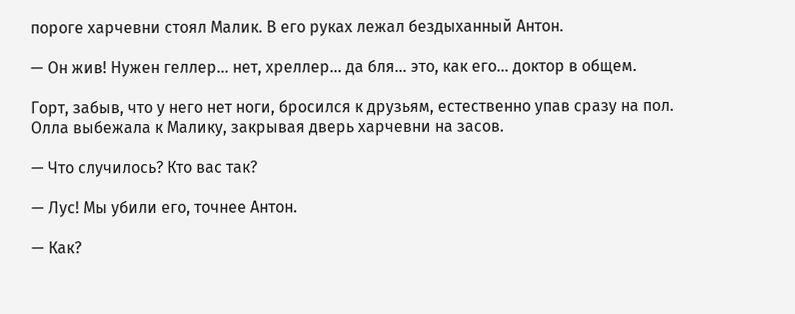пороге харчевни стоял Малик. В его руках лежал бездыханный Антон.

— Он жив! Нужен геллер… нет, хреллер… да бля… это, как его… доктор в общем.

Горт, забыв, что у него нет ноги, бросился к друзьям, естественно упав сразу на пол. Олла выбежала к Малику, закрывая дверь харчевни на засов.

— Что случилось? Кто вас так?

— Лус! Мы убили его, точнее Антон.

— Как?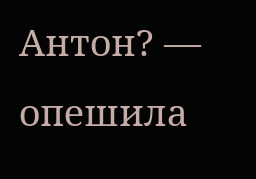Антон? — опешила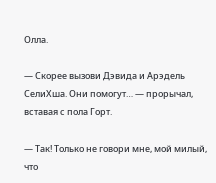Олла.

— Скорее вызови Дэвида и Арэдель СелиХша. Они помогут… — прорычал, вставая с пола Горт.

— Так! Только не говори мне, мой милый, что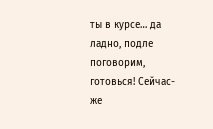ты в курсе… да ладно, подле поговорим, готовься! Сейчас-же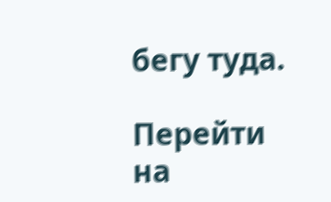бегу туда.

Перейти на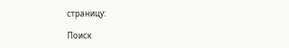страницу:

Поиск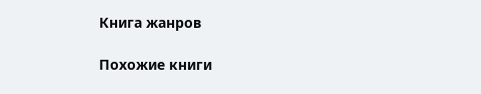Книга жанров

Похожие книги